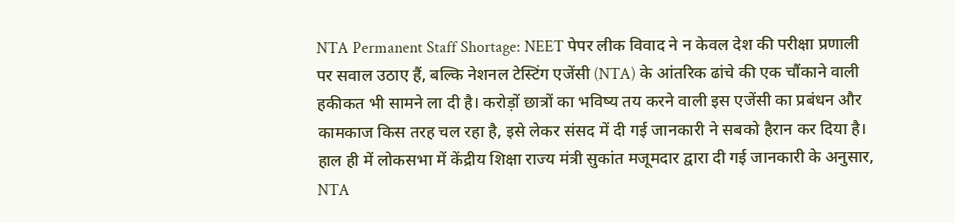NTA Permanent Staff Shortage: NEET पेपर लीक विवाद ने न केवल देश की परीक्षा प्रणाली पर सवाल उठाए हैं, बल्कि नेशनल टेस्टिंग एजेंसी (NTA) के आंतरिक ढांचे की एक चौंकाने वाली हकीकत भी सामने ला दी है। करोड़ों छात्रों का भविष्य तय करने वाली इस एजेंसी का प्रबंधन और कामकाज किस तरह चल रहा है, इसे लेकर संसद में दी गई जानकारी ने सबको हैरान कर दिया है।
हाल ही में लोकसभा में केंद्रीय शिक्षा राज्य मंत्री सुकांत मजूमदार द्वारा दी गई जानकारी के अनुसार, NTA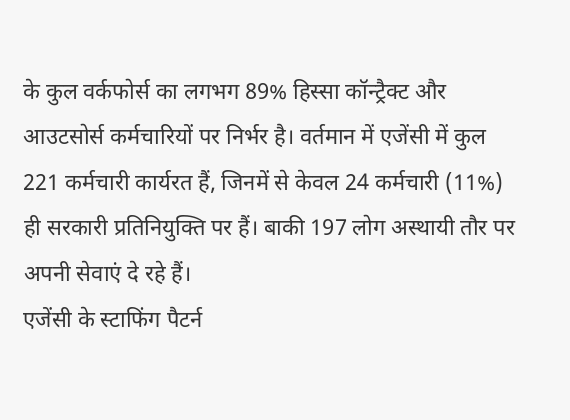के कुल वर्कफोर्स का लगभग 89% हिस्सा कॉन्ट्रैक्ट और आउटसोर्स कर्मचारियों पर निर्भर है। वर्तमान में एजेंसी में कुल 221 कर्मचारी कार्यरत हैं, जिनमें से केवल 24 कर्मचारी (11%) ही सरकारी प्रतिनियुक्ति पर हैं। बाकी 197 लोग अस्थायी तौर पर अपनी सेवाएं दे रहे हैं।
एजेंसी के स्टाफिंग पैटर्न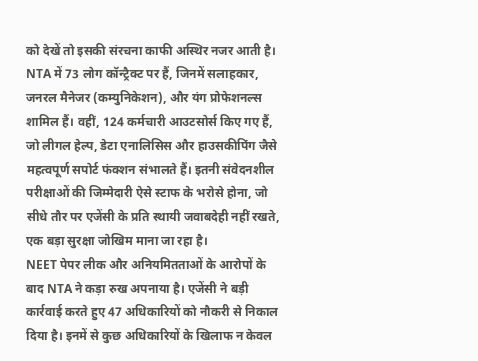को देखें तो इसकी संरचना काफी अस्थिर नजर आती है। NTA में 73 लोग कॉन्ट्रैक्ट पर हैं, जिनमें सलाहकार, जनरल मैनेजर (कम्युनिकेशन), और यंग प्रोफेशनल्स शामिल हैं। वहीं, 124 कर्मचारी आउटसोर्स किए गए हैं, जो लीगल हेल्प, डेटा एनालिसिस और हाउसकीपिंग जैसे महत्वपूर्ण सपोर्ट फंक्शन संभालते हैं। इतनी संवेदनशील परीक्षाओं की जिम्मेदारी ऐसे स्टाफ के भरोसे होना, जो सीधे तौर पर एजेंसी के प्रति स्थायी जवाबदेही नहीं रखते, एक बड़ा सुरक्षा जोखिम माना जा रहा है।
NEET पेपर लीक और अनियमितताओं के आरोपों के बाद NTA ने कड़ा रुख अपनाया है। एजेंसी ने बड़ी कार्रवाई करते हुए 47 अधिकारियों को नौकरी से निकाल दिया है। इनमें से कुछ अधिकारियों के खिलाफ न केवल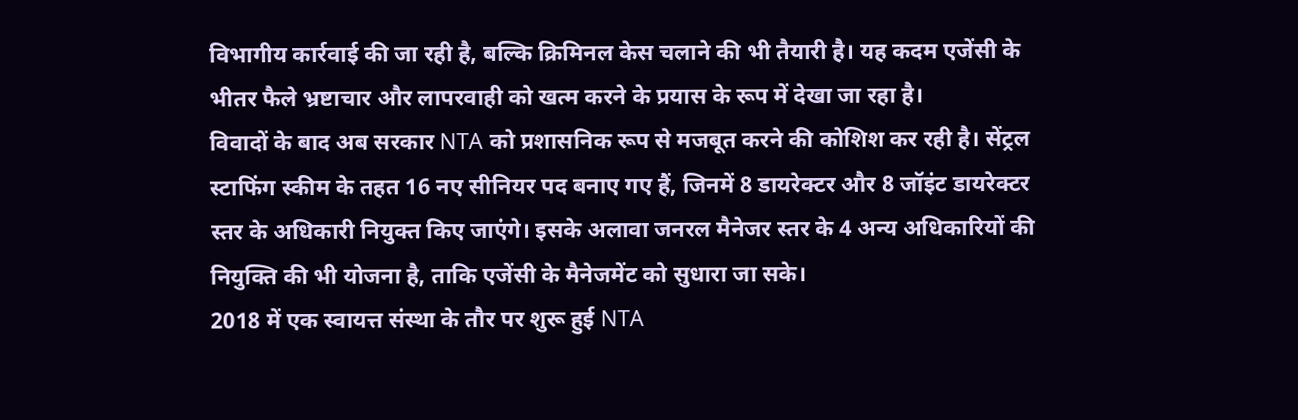विभागीय कार्रवाई की जा रही है, बल्कि क्रिमिनल केस चलाने की भी तैयारी है। यह कदम एजेंसी के भीतर फैले भ्रष्टाचार और लापरवाही को खत्म करने के प्रयास के रूप में देखा जा रहा है।
विवादों के बाद अब सरकार NTA को प्रशासनिक रूप से मजबूत करने की कोशिश कर रही है। सेंट्रल स्टाफिंग स्कीम के तहत 16 नए सीनियर पद बनाए गए हैं, जिनमें 8 डायरेक्टर और 8 जॉइंट डायरेक्टर स्तर के अधिकारी नियुक्त किए जाएंगे। इसके अलावा जनरल मैनेजर स्तर के 4 अन्य अधिकारियों की नियुक्ति की भी योजना है, ताकि एजेंसी के मैनेजमेंट को सुधारा जा सके।
2018 में एक स्वायत्त संस्था के तौर पर शुरू हुई NTA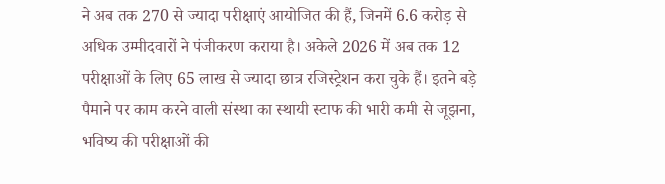ने अब तक 270 से ज्यादा परीक्षाएं आयोजित की हैं, जिनमें 6.6 करोड़ से अधिक उम्मीदवारों ने पंजीकरण कराया है। अकेले 2026 में अब तक 12 परीक्षाओं के लिए 65 लाख से ज्यादा छात्र रजिस्ट्रेशन करा चुके हैं। इतने बड़े पैमाने पर काम करने वाली संस्था का स्थायी स्टाफ की भारी कमी से जूझना, भविष्य की परीक्षाओं की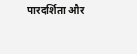पारदर्शिता और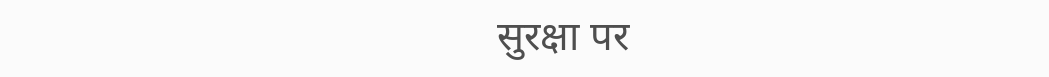सुरक्षा पर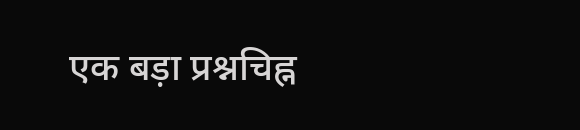एक बड़ा प्रश्नचिह्न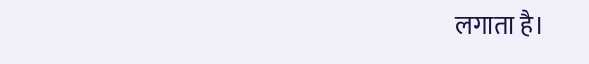लगाता है।